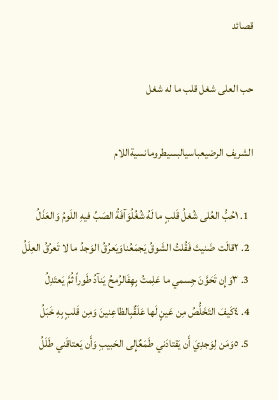قصائد

حب العلى شغل قلب ما له شغل

الشريف الرضيعباسيالبسيطرومانسيةاللام

  1. ١حُبُّ العُلى شُغلُ قَلبٍ ما لَهُ شُغُلُوَآفَةُ الصَبِّ فيهِ اللَومُ وَالعَذَلُ
  2. ٢قالَت ضَنيتَ فَقُلتُ الشَوقُ يَجمَعُناوَيَعرُقُ الوَجدُ ما لا تَعرُقُ العِلَلُ
  3. ٣وَإِن تَحَوَّنَ جِسمي ما عَلِمتُ بِهِفَالرُمحُ يَنآدُ طَوراً ثُمَّ يَعتَدِلُ
  4. ٤كَيفَ التَخَلُّصُ مِن عَينٍ لَها عَلَقٌبِالظاعِنينَ وَمِن قَلبٍ بِهِ خَبَلُ
  5. ٥وَمَن لِوَجدِيَ أَن يَقتادَني طَمَعٌإِلى الحَبيبِ وَأَن يَعتاقَني طَلَلُ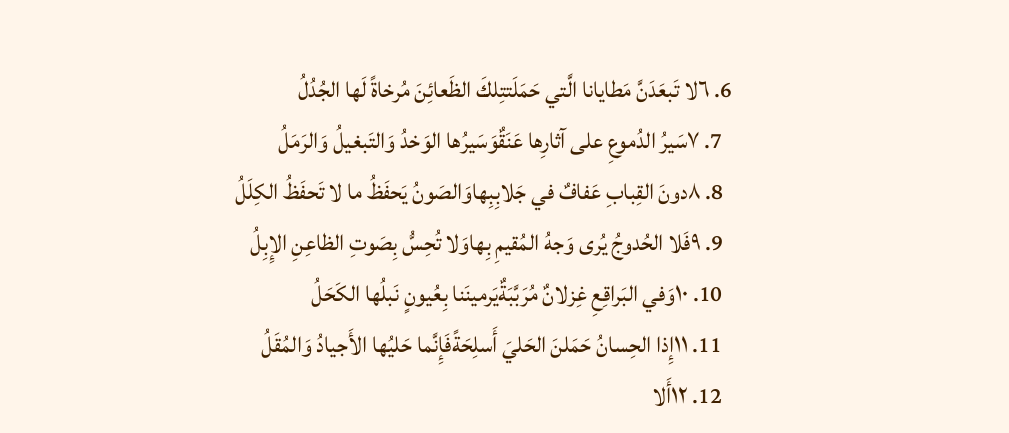6. ٦لا تَبعَدَنَّ مَطايانا الَّتي حَمَلَتتِلكَ الظَعائِنَ مُرخاةً لَها الجُدُلُ
  7. ٧سَيرُ الدُموعِ على آثارِها عَنَقٌوَسَيرُها الوَخدُ وَالتَبغيلُ وَالرَمَلُ
  8. ٨دونَ القِبابِ عَفافٌ في جَلابِبِهاوَالصَونُ يَحفَظُ ما لا تَحفَظُ الكِلَلُ
  9. ٩فَلا الحُدوجُ يُرى وَجهُ المُقيمِ بِهاوَلا تُحِسُّ بِصَوتِ الظاعِنِ الإِبِلُ
  10. ١٠وَفي البَراقِعِ غِزلانٌ مُرَبَّبَةٌيَرمينَنا بِعُيونٍ نَبلُها الكَحَلُ
  11. ١١إِذا الحِسانُ حَمَلنَ الحَليَ أَسلِحَةًفَإِنَّما حَليُها الأَجيادُ وَالمُقَلُ
  12. ١٢أَلا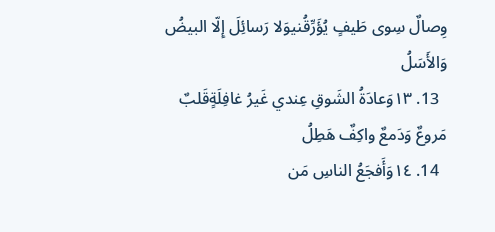وِصالٌ سِوى طَيفٍ يُؤَرِّقُنيوَلا رَسائِلَ إِلّا البيضُ وَالأَسَلُ
  13. ١٣وَعادَةُ الشَوقِ عِندي غَيرُ غافِلَةٍقَلبٌ مَروعٌ وَدَمعٌ واكِفٌ هَطِلُ
  14. ١٤وَأَفجَعُ الناسِ مَن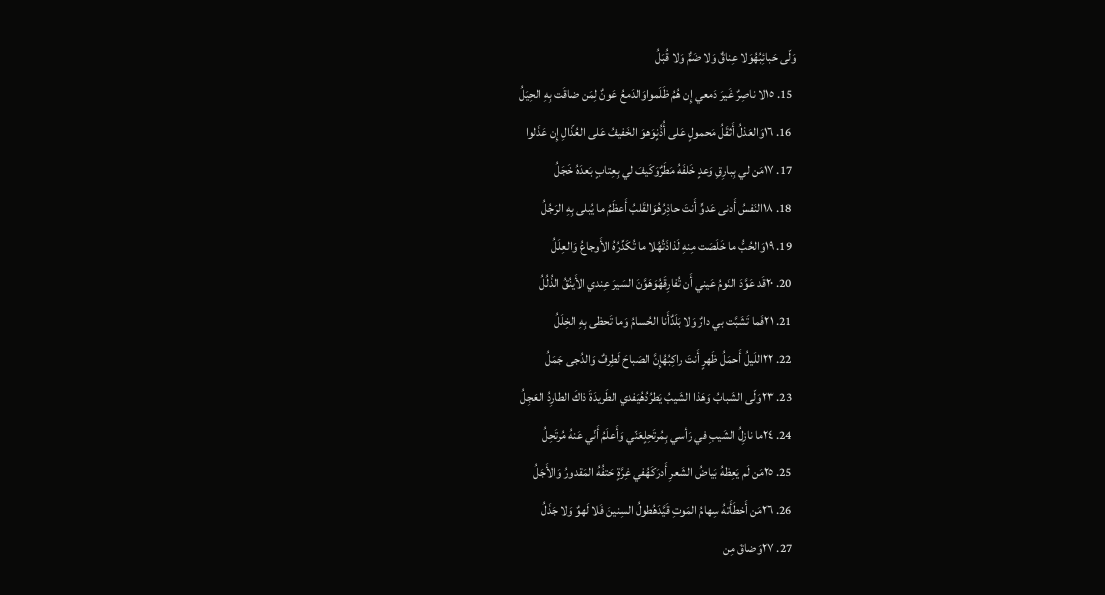وَلّى حَبائِبُهُوَلا عِناقٌ وَلا ضَمٌّ وَلا قُبَلُ
  15. ١٥لا ناصِرٌ غَيرَ دَمعي إِن هُمُ ظَلَمواوَالدَمعُ عَونٌ لِمَن ضاقَت بِهِ الحِيَلُ
  16. ١٦وَالعَذلُ أَثقَلُ مَحمولٍ عَلى أُذُنٍوَهوَ الخَفيفُ عَلى العُذّالِ إِن عَذَلوا
  17. ١٧مَن لي بِبارِقِ وَعدٍ خَلفَهُ مَطَرٌوَكَيفَ لي بِعِتابٍ بَعدَهُ خَجَلُ
  18. ١٨النَفسُ أَدنى عَدوٍّ أَنتَ حاذِرُهُوَالقَلبُ أَعظَمُ ما يُبلى بِهِ الرَجُلُ
  19. ١٩وَالحُبُّ ما خَلَصَت مِنهِ لَذاذَتُهُلا ما تُكَدِّرُهُ الأَوجاعُ وَالعِلَلُ
  20. ٢٠قَد عَوَّدَ النَومُ عَيني أَن تُفارِقَهُوَهَوَّنَ السَيرَ عِندي الأَينُقُ الذُلُلُ
  21. ٢١فَما تَشَبَّت بي دارٌ وَلا بَلَدٌأَنا الحُسامُ وَما تَحظى بِهِ الخِلَلُ
  22. ٢٢اللَيلُ أَحمَلُ ظَهرٍ أَنتَ راكِبُهُإِنَّ الصَباحَ لَطِرفٌ وَالدُجى جَمَلُ
  23. ٢٣وَلّى الشَبابُ وَهَذا الشَيبُ يَطرُدُهُيَفدي الطَريدَةَ ذاكَ الطارِدُ العَجِلُ
  24. ٢٤ما نازِلُ الشَيبِ في رَأسي بِمُرتَحِلٍعَنّي وَأَعلَمُ أَنّي عَنهُ مُرتَحِلُ
  25. ٢٥مَن لَم يَعِظهُ بَياضُ الشَعرِ أَدرَكَهُفي غِرَّةٍ حَتفُهُ المَقدورُ وَالأَجَلُ
  26. ٢٦مَن أَخطَأَتهُ سِهامُ المَوتِ قَيَّدَهُطولُ السِنينَ فَلا لَهوٌ وَلا جَذَلُ
  27. ٢٧وَضاقَ مِن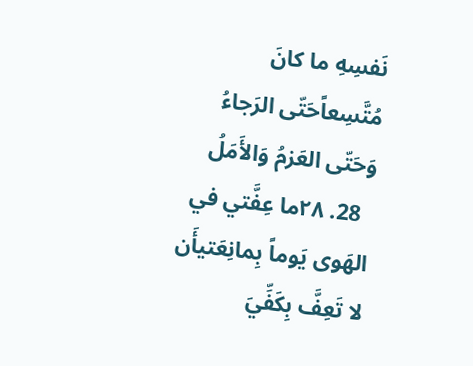نَفسِهِ ما كانَ مُتَّسِعاًحَتّى الرَجاءُ وَحَتّى العَزمُ وَالأَمَلُ
  28. ٢٨ما عِفَّتي في الهَوى يَوماً بِمانِعَتيأَن لا تَعِفَّ بِكَفِّيَ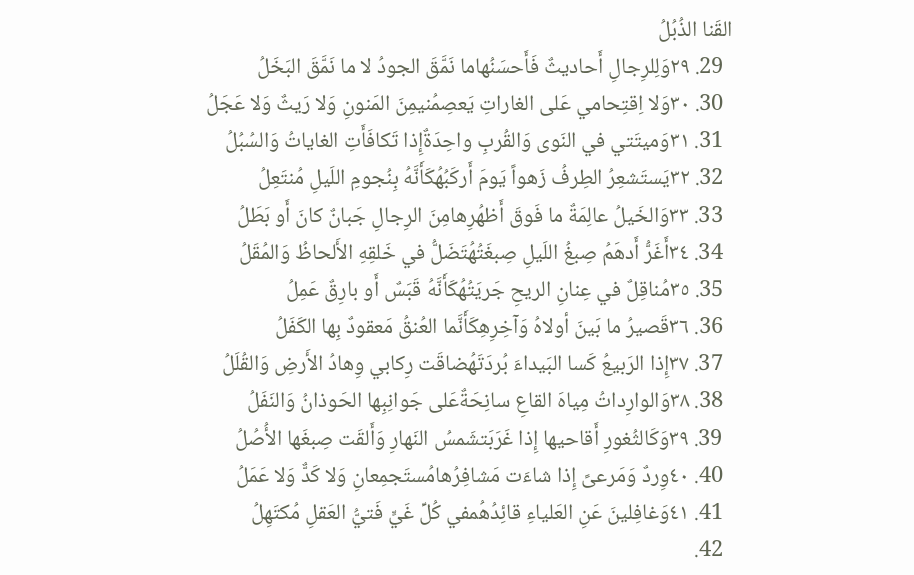القَنا الذُبُلُ
  29. ٢٩وَلِلرِجالِ أَحاديثٌ فَأَحسَنُهاما نَمَّقَ الجودُ لا ما نَمَّقَ البَخَلُ
  30. ٣٠وَلا اِقتِحامي عَلى الغاراتِ يَعصِمُنيمِنَ المَنونِ وَلا رَيثٌ وَلا عَجَلُ
  31. ٣١وَميتَتي في النَوى وَالقُربِ واحِدَةٌإِذا تَكافَأَتِ الغاياتُ وَالسُبُلُ
  32. ٣٢يَستَشعِرُ الطِرفُ زَهواً يَومَ أَركَبُهُكَأَنَّهُ بِنُجومِ اللَيلِ مُنتَعِلُ
  33. ٣٣وَالخَيلُ عالِمَةٌ ما فَوقَ أَظهُرِهامِنَ الرِجالِ جَبانٌ كانَ أَو بَطَلُ
  34. ٣٤أَغَرُّ أَدهَمُ صِبغُ اللَيلِ صِبغَتُهُتَضَلُّ في خَلقِهِ الأَلحاظُ وَالمُقَلُ
  35. ٣٥مُناقِلٌ في عِنانِ الريحِ جَريَتُهُكَأَنَّهُ قَبَسٌ أَو بارِقٌ عَمِلُ
  36. ٣٦قَصيرُ ما بَينَ أولاهُ وَآخِرِهِكَأَنَّما العُنقُ مَعقودٌ بِها الكَفَلُ
  37. ٣٧إِذا الرَبيعُ كَسا البَيداءَ بُردَتَهُضاقَت رِكابي وِهادُ الأَرضِ وَالقُلَلُ
  38. ٣٨وَالوارِداتُ مِياهَ القاعِ سانِحَةٌعَلى جَوانِبِها الحَوذانُ وَالنَفَلُ
  39. ٣٩وَكَالثُغورِ أَقاحيها إِذا غَرَبَتشَمسُ النَهارِ وَأَلقَت صِبغَها الأُصُلُ
  40. ٤٠وِردٌ وَمَرعىً إِذا شاءَت مَشافِرُهامُستَجمِعانِ وَلا كَدٌّ وَلا عَمَلُ
  41. ٤١وَغافِلينَ عَنِ العَلياءِ قائِدُهُمفي كُلِّ غَيٍّ فَتيُّ العَقلِ مُكتَهِلُ
  42.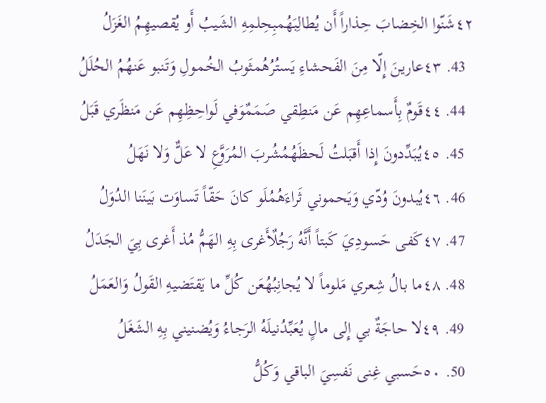٤٢شَنّوا الخِضابَ حِذاراً أَن يُطالِبَهُمبِحِلمِهِ الشَيبُ أَو يُقصيهِمُ الغَزَلُ
  43. ٤٣عارينَ إِلّا مِنَ الفَحشاءِ يَستُرُهُمثَوبُ الخُمولِ وَتَنبو عَنهُمُ الحُلَلُ
  44. ٤٤قَومٌ بِأَسماعِهِم عَن مَنطِقي صَمَمٌوَفي لَواحِظِهِم عَن مَنظَري قَبَلُ
  45. ٤٥يُبَدِّدونَ إِذا أَقبَلتُ لَحظَهُمُشُربَ المُرَوَّعِ لا عَلٌّ وَلا نَهَلُ
  46. ٤٦يُبدونَ وُدّي وَيَحموني ثَراءَهُمُلَو كانَ حَقّاً تَساوَت بَينَنا الدُوَلُ
  47. ٤٧كَفى حَسودِيَ كَبتاً أَنَّهُ رَجُلٌأَغرى بِهِ الهَمُّ مُذ أَغرى بِيَ الجَدَلُ
  48. ٤٨ما بالُ شِعري مَلوماً لا يُجانِبُهُعَن كُلِّ ما يَقتَضيهِ القَولُ وَالعَمَلُ
  49. ٤٩لا حاجَةٌ بي إِلى مالٍ يُعَبِّدُنيلَهُ الرَجاءُ وَيُضنيني بِهِ الشَغَلُ
  50. ٥٠حَسبي غِنى نَفسِيَ الباقي وَكُلُّ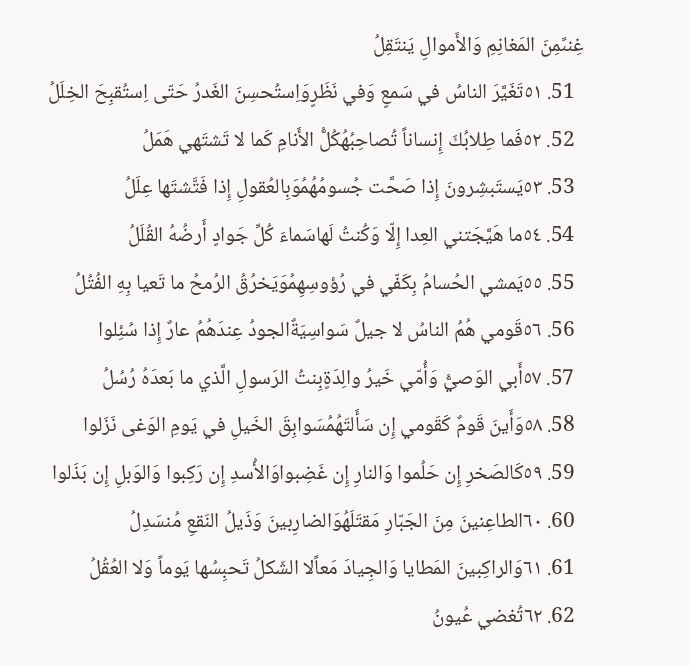غِنىًمِنَ المَغانِمِ وَالأَموالِ يَنتَقِلُ
  51. ٥١تَغَيَّرَ الناسُ في سَمعٍ وَفي نَظَرٍوَاِستُحسِنَ الغَدرُ حَتّى اِستُقبِحَ الخِلَلُ
  52. ٥٢فَما طِلابُكَ إِنساناً تُصاحِبُهُكُلُّ الأَنامِ كَما لا تَشتَهي هَمَلُ
  53. ٥٣يَستَبشِرونَ إِذا صَحَّت جُسومُهُمُوَبِالعُقولِ إِذا فَتَّشتَها عِلَلُ
  54. ٥٤ما هَيَّجَتني العِدا إِلّا وَكُنتُ لَهاسَماءَ كُلِّ جَوادٍ أَرضُهُ القُلَلُ
  55. ٥٥يَمشي الحُسامُ بِكَفّي في رُؤوسِهِمُوَيَخرُقُ الرُمحُ ما تَعيا بِهِ الفُتُلُ
  56. ٥٦قَومي هُمُ الناسُ لا جيلٌ سَواسِيَةٌالجودُ عِندَهُمُ عارٌ إِذا سُئِلوا
  57. ٥٧أَبي الوَصيُّ وَأُمّي خَيرُ والِدَةٍبِنتُ الرَسولِ الَّذي ما بَعدَهُ رُسُلُ
  58. ٥٨وَأَينَ قَومٌ كَقَومي إِن سَأَلتَهُمُسَوابِقَ الخَيلِ في يَومِ الوَغى نَزَلوا
  59. ٥٩كَالصَخرِ إِن حَلُموا وَالنارِ إِن غَضِبواوَالأُسدِ إِن رَكِبوا وَالوَبلِ إِن بَذَلوا
  60. ٦٠الطاعِنينَ مِنَ الجَبّارِ مَقتَلَهُوَالضارِبينَ وَذَيلُ النَقعِ مُنسَدِلُ
  61. ٦١وَالراكِبينَ المَطايا وَالجِيادَ مَعاًلا الشَكلُ تَحبِسُها يَوماً وَلا العُقُلُ
  62. ٦٢تُغضي عُيونُ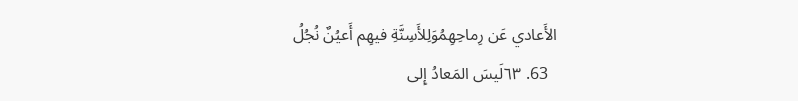الأَعادي عَن رِماحِهِمُوَلِلأَسِنَّةِ فيهِم أَعيُنٌ نُجُلُ
  63. ٦٣لَيسَ المَعادُ إِلى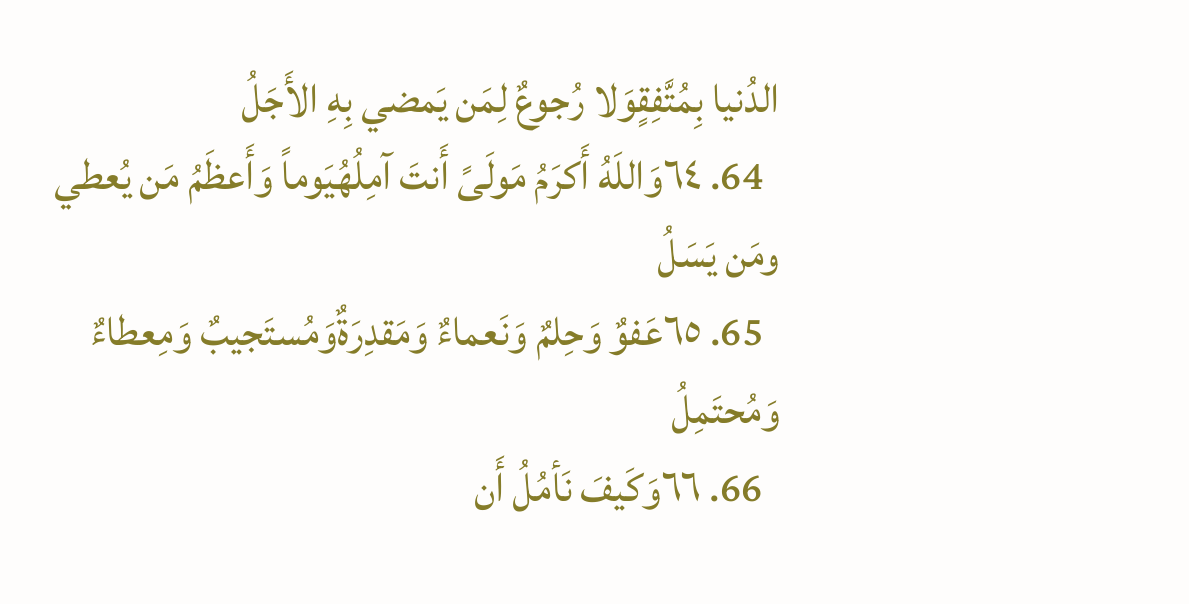الدُنيا بِمُتَّفِقٍوَلا رُجوعٌ لِمَن يَمضي بِهِ الأَجَلُ
  64. ٦٤وَاللَهُ أَكرَمُ مَولَىً أَنتَ آمِلُهُيَوماً وَأَعظَمُ مَن يُعطي ومَن يَسَلُ
  65. ٦٥عَفوٌ وَحِلمٌ وَنَعماءٌ وَمَقدِرَةٌوَمُستَجيبٌ وَمِعطاءٌ وَمُحتَمِلُ
  66. ٦٦وَكَيفَ نَأمُلُ أَن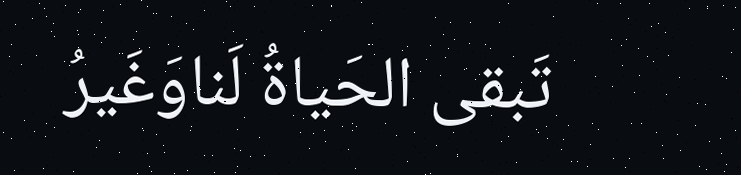تَبقى الحَياةُ لَناوَغَيرُ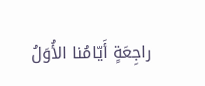راجِعَةٍ أَيّامُنا الأُوَلُ